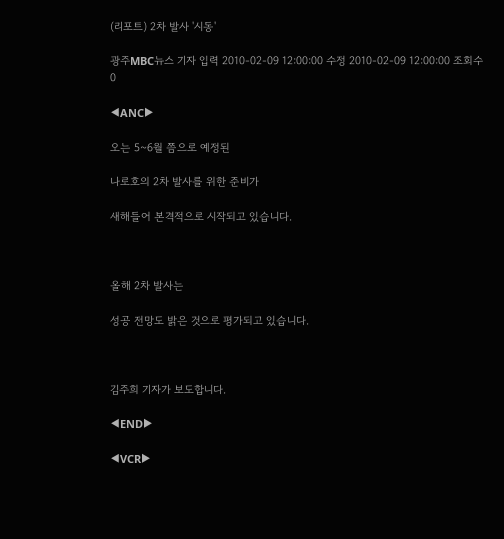(리포트) 2차 발사 '시동'

광주MBC뉴스 기자 입력 2010-02-09 12:00:00 수정 2010-02-09 12:00:00 조회수 0

◀ANC▶

오는 5~6월 쯤으로 예정된

나로호의 2차 발사를 위한 준비가

새해들어 본격적으로 시작되고 있습니다.



올해 2차 발사는

성공 전망도 밝은 것으로 평가되고 있습니다.



김주희 기자가 보도합니다.

◀END▶

◀VCR▶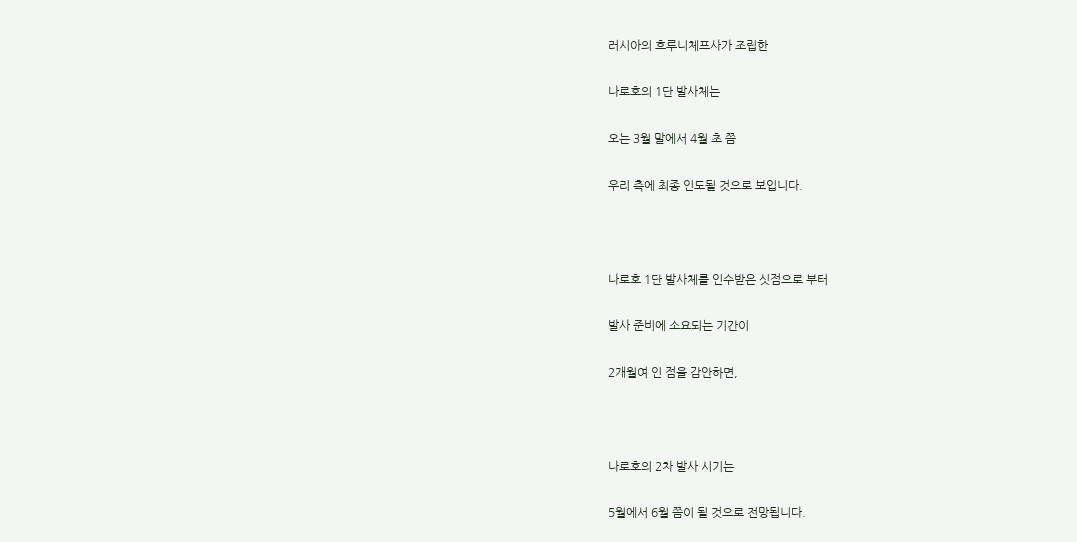러시아의 흐루니체프사가 조립한

나로호의 1단 발사체는

오는 3월 말에서 4월 초 쯤

우리 측에 최종 인도될 것으로 보입니다.



나로호 1단 발사체를 인수받은 싯점으로 부터

발사 준비에 소요되는 기간이

2개월여 인 점을 감안하면,



나로호의 2차 발사 시기는

5월에서 6월 쯤이 될 것으로 전망됩니다.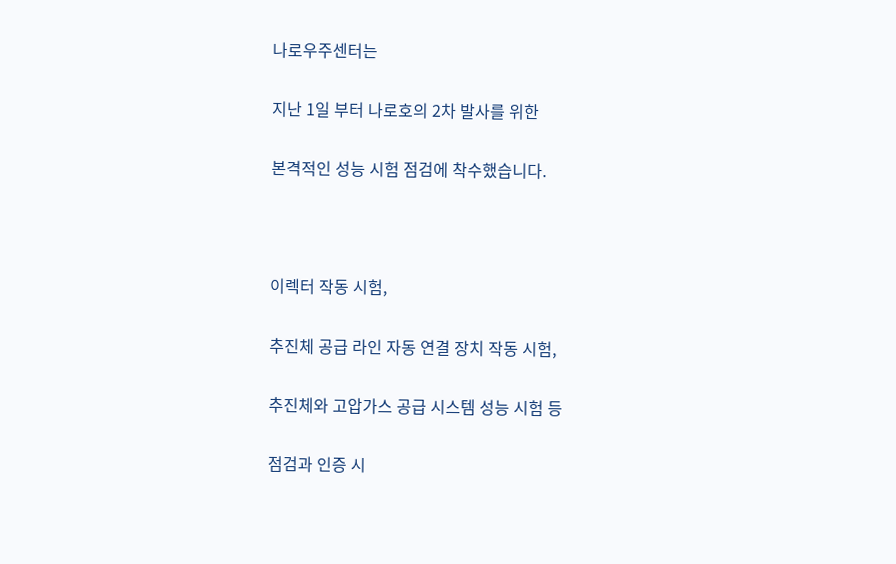나로우주센터는

지난 1일 부터 나로호의 2차 발사를 위한

본격적인 성능 시험 점검에 착수했습니다.



이렉터 작동 시험,

추진체 공급 라인 자동 연결 장치 작동 시험,

추진체와 고압가스 공급 시스템 성능 시험 등

점검과 인증 시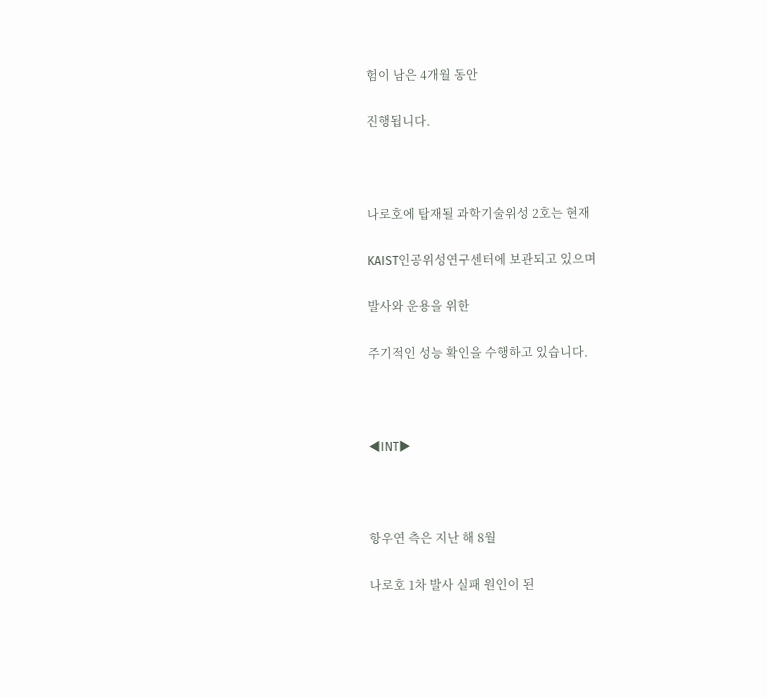험이 남은 4개월 동안

진행됩니다.



나로호에 탑재될 과학기술위성 2호는 현재

KAIST인공위성연구센터에 보관되고 있으며

발사와 운용을 위한

주기적인 성능 확인을 수행하고 있습니다.



◀INT▶



항우연 측은 지난 해 8월

나로호 1차 발사 실패 원인이 된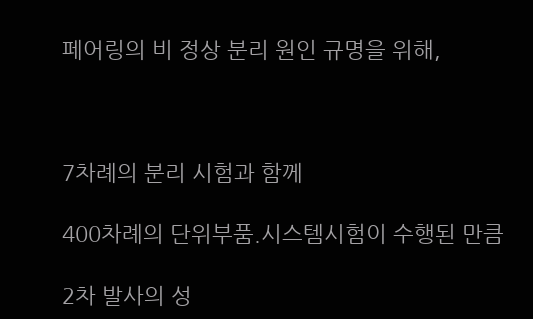페어링의 비 정상 분리 원인 규명을 위해,



7차례의 분리 시험과 함께

400차례의 단위부품.시스템시험이 수행된 만큼

2차 발사의 성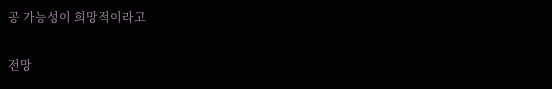공 가능성이 희망적이라고

전망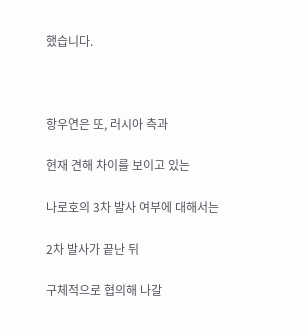했습니다.



항우연은 또, 러시아 측과

현재 견해 차이를 보이고 있는

나로호의 3차 발사 여부에 대해서는

2차 발사가 끝난 뒤

구체적으로 협의해 나갈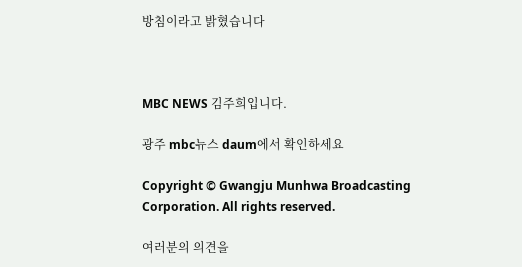방침이라고 밝혔습니다



MBC NEWS 김주희입니다.

광주 mbc뉴스 daum에서 확인하세요

Copyright © Gwangju Munhwa Broadcasting Corporation. All rights reserved.

여러분의 의견을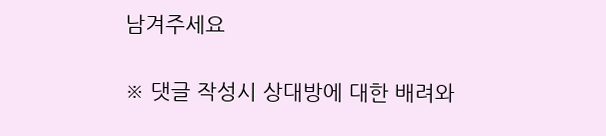남겨주세요

※ 댓글 작성시 상대방에 대한 배려와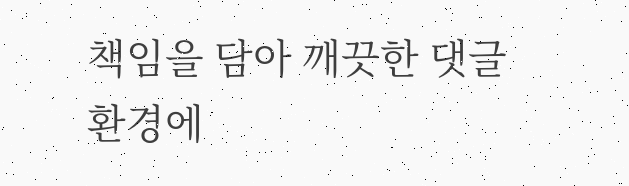책임을 담아 깨끗한 댓글 환경에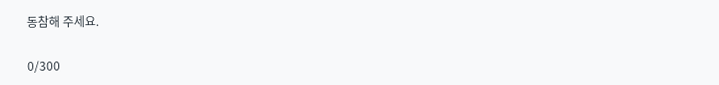동참해 주세요.

0/300